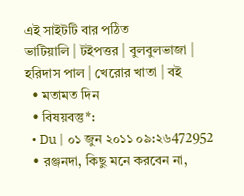এই সাইটটি বার পঠিত
ভাটিয়ালি | টইপত্তর | বুলবুলভাজা | হরিদাস পাল | খেরোর খাতা | বই
  • মতামত দিন
  • বিষয়বস্তু*:
  • Du | ০১ জুন ২০১১ ০৯:২৬472952
  • রঞ্জনদা, কিছু মনে করবেন না,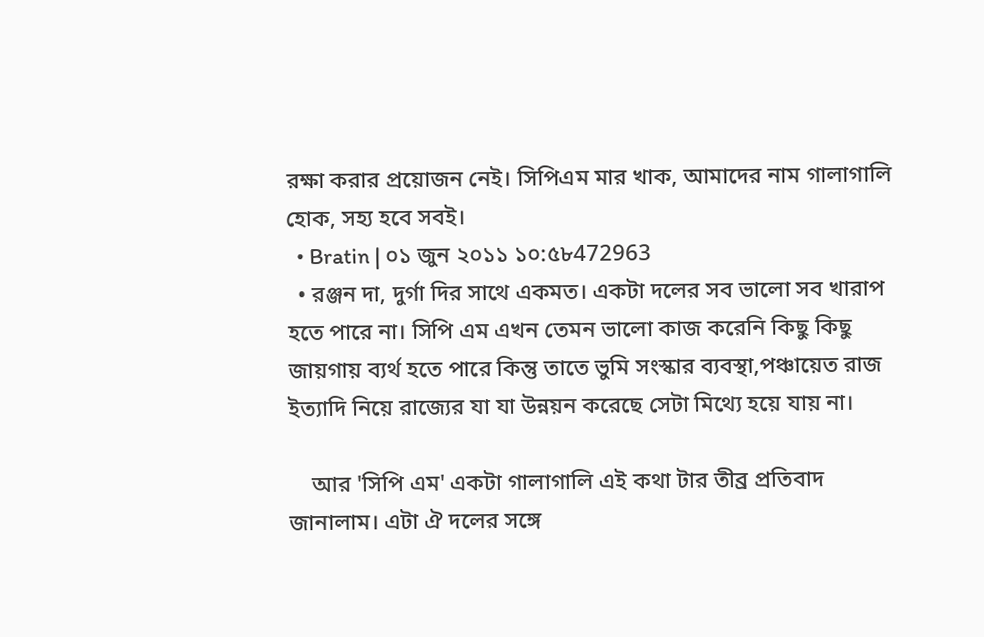রক্ষা করার প্রয়োজন নেই। সিপিএম মার খাক, আমাদের নাম গালাগালি হোক, সহ্য হবে সবই।
  • Bratin | ০১ জুন ২০১১ ১০:৫৮472963
  • রঞ্জন দা, দুর্গা দির সাথে একমত। একটা দলের সব ভালো সব খারাপ হতে পারে না। সিপি এম এখন তেমন ভালো কাজ করেনি কিছু কিছু জায়গায় ব্যর্থ হতে পারে কিন্তু তাতে ভুমি সংস্কার ব্যবস্থা,পঞ্চায়েত রাজ ইত্যাদি নিয়ে রাজ্যের যা যা উন্নয়ন করেছে সেটা মিথ্যে হয়ে যায় না।

    আর 'সিপি এম' একটা গালাগালি এই কথা টার তীব্র প্রতিবাদ জানালাম। এটা ঐ দলের সঙ্গে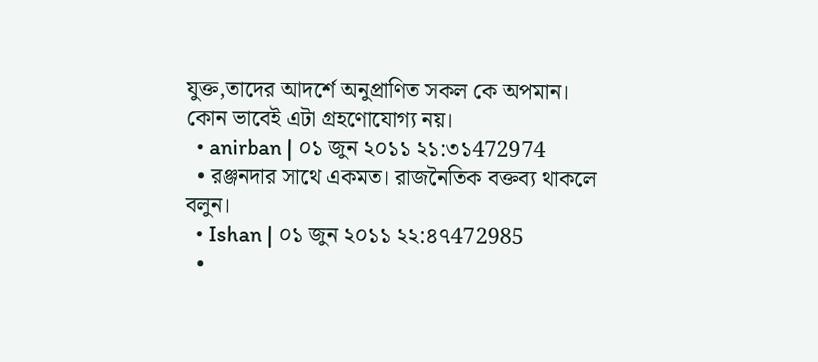যুক্ত,তাদের আদর্শে অনুপ্রাণিত সকল কে অপমান। কোন ভাবেই এটা গ্রহণোযোগ্য নয়।
  • anirban | ০১ জুন ২০১১ ২১:৩১472974
  • রঞ্জনদার সাথে একমত। রাজনৈতিক বক্তব্য থাকলে বলুন।
  • Ishan | ০১ জুন ২০১১ ২২:৪৭472985
  •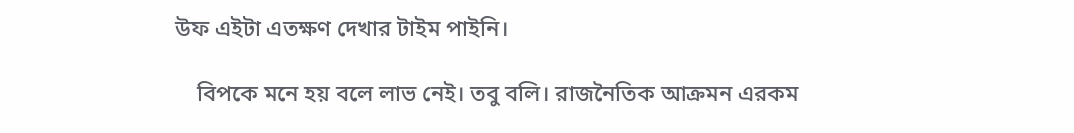উফ এইটা এতক্ষণ দেখার টাইম পাইনি।

    বিপকে মনে হয় বলে লাভ নেই। তবু বলি। রাজনৈতিক আক্রমন এরকম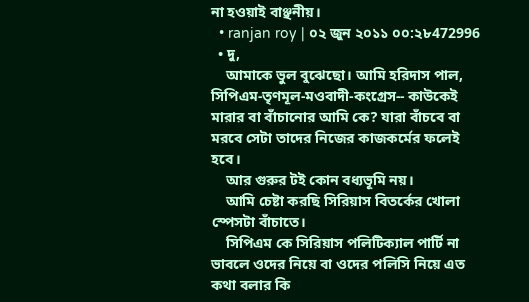না হওয়াই বাঞ্ছনীয়।
  • ranjan roy | ০২ জুন ২০১১ ০০:২৮472996
  • দু,
    আমাকে ভুল বুঝেছো। আমি হরিদাস পাল, সিপিএম-তৃণমূল-মওবাদী-কংগ্রেস-- কাউকেই মারার বা বাঁচানোর আমি কে? যারা বাঁচবে বা মরবে সেটা তাদের নিজের কাজকর্মের ফলেই হবে।
    আর গুরুর টই কোন বধ্যভূমি নয়।
    আমি চেষ্টা করছি সিরিয়াস বিতর্কের খোলা স্পেসটা বাঁচাতে।
    সিপিএম কে সিরিয়াস পলিটিক্যাল পার্টি না ভাবলে ওদের নিয়ে বা ওদের পলিসি নিয়ে এত কথা বলার কি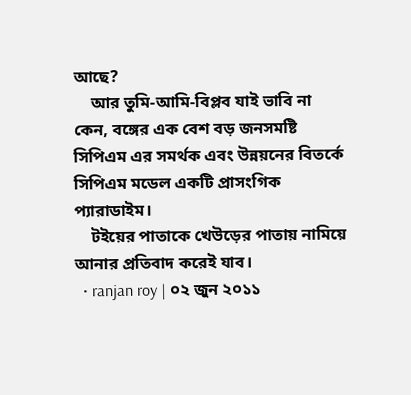আছে?
    আর তুমি-আমি-বিপ্লব যাই ভাবি না কেন, বঙ্গের এক বেশ বড় জনসমষ্টি সিপিএম এর সমর্থক এবং উন্নয়নের বিতর্কে সিপিএম মডেল একটি প্রাসংগিক প্যারাডাইম।
    টইয়ের পাতাকে খেউড়ের পাতায় নামিয়ে আনার প্রতিবাদ করেই যাব।
  • ranjan roy | ০২ জুন ২০১১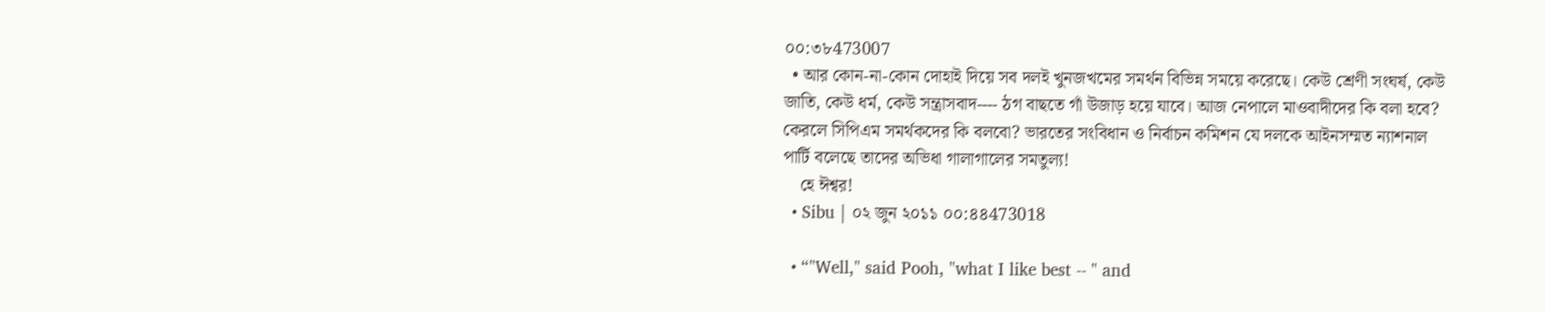০০:৩৮473007
  • আর কোন-না-কোন দোহাই দিয়ে সব দলই খুনজখমের সমর্থন বিভিন্ন সময়ে করেছে। কেউ শ্রেণী সংঘর্ষ, কেউ জাতি, কেউ ধর্ম, কেউ সন্ত্রাসবাদ---- ঠগ বাছতে গাঁ উজাড় হয়ে যাবে। আজ নেপালে মাওবাদীদের কি বলা হবে? কেরলে সিপিএম সমর্থকদের কি বলবো? ভারতের সংবিধান ও নির্বাচন কমিশন যে দলকে আইনসম্মত ন্যাশনাল পার্টি বলেছে তাদের অভিধা গালাগালের সমতুল্য!
    হে ঈশ্বর!
  • Sibu | ০২ জুন ২০১১ ০০:৪৪473018

  • “"Well," said Pooh, "what I like best -- " and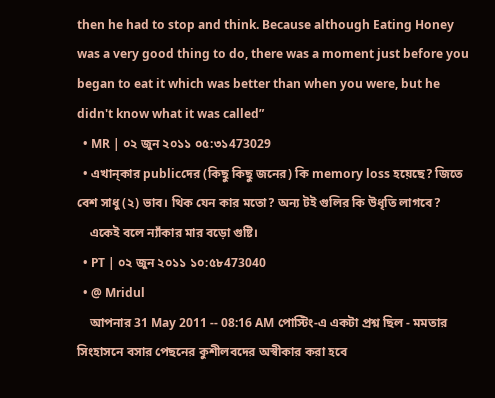then he had to stop and think. Because although Eating Honey was a very good thing to do, there was a moment just before you began to eat it which was better than when you were, but he didn't know what it was called”
  • MR | ০২ জুন ২০১১ ০৫:৩১473029
  • এখান্‌কার publicদের (কিছু কিছু জনের) কি memory loss হয়েছে? জিতে বেশ সাধু (২) ভাব। থিক যেন কার মতো? অন্য টই গুলির কি উধৃতি লাগবে?
    একেই বলে ন্যাঁকার মার বড়ো গুষ্টি।
  • PT | ০২ জুন ২০১১ ১০:৫৮473040
  • @ Mridul
    আপনার 31 May 2011 -- 08:16 AM পোস্টিং-এ একটা প্রশ্ন ছিল - মমতার সিংহাসনে বসার পেছনের কুশীলবদের অস্বীকার করা হবে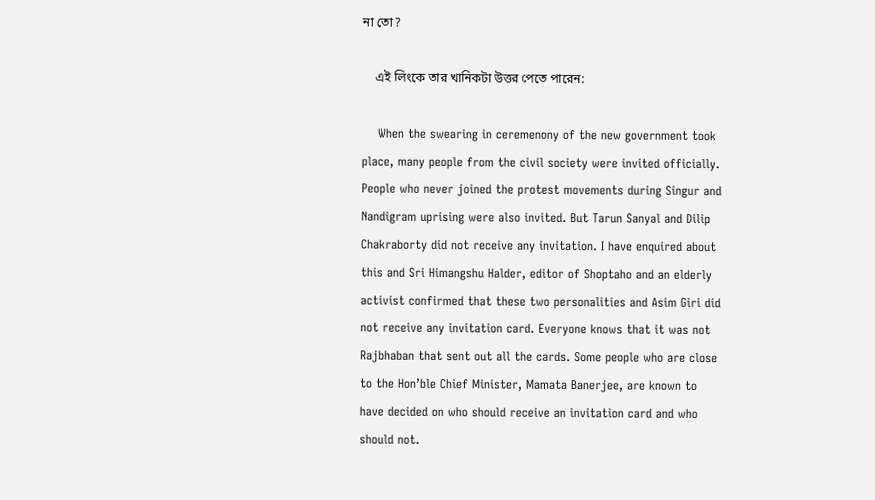না তো?

    এই লিংকে তার খানিকটা উত্তর পেতে পারেন:

    When the swearing in ceremenony of the new government took place, many people from the civil society were invited officially. People who never joined the protest movements during Singur and Nandigram uprising were also invited. But Tarun Sanyal and Dilip Chakraborty did not receive any invitation. I have enquired about this and Sri Himangshu Halder, editor of Shoptaho and an elderly activist confirmed that these two personalities and Asim Giri did not receive any invitation card. Everyone knows that it was not Rajbhaban that sent out all the cards. Some people who are close to the Hon’ble Chief Minister, Mamata Banerjee, are known to have decided on who should receive an invitation card and who should not.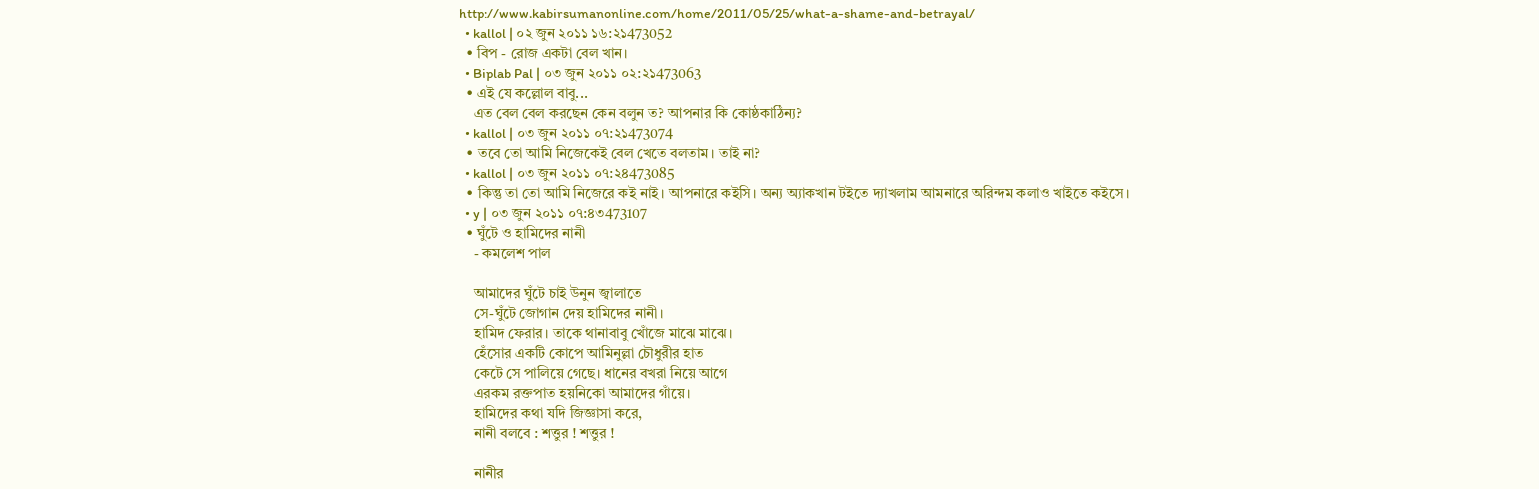http://www.kabirsumanonline.com/home/2011/05/25/what-a-shame-and-betrayal/
  • kallol | ০২ জুন ২০১১ ১৬:২১473052
  • বিপ - রোজ একটা বেল খান।
  • Biplab Pal | ০৩ জুন ২০১১ ০২:২১473063
  • এই যে কল্লোল বাবু...
    এত বেল বেল করছেন কেন বলুন ত? আপনার কি কোষ্ঠকাঠিন্য?
  • kallol | ০৩ জুন ২০১১ ০৭:২১473074
  • তবে তো আমি নিজেকেই বেল খেতে বলতাম। তাই না?
  • kallol | ০৩ জুন ২০১১ ০৭:২৪473085
  • কিন্তু তা তো আমি নিজেরে কই নাই। আপনারে কইসি। অন্য অ্যাকখান টইতে দ্যাখলাম আমনারে অরিন্দম কলাও খাইতে কইসে।
  • y | ০৩ জুন ২০১১ ০৭:৪৩473107
  • ঘুঁটে ও হামিদের নানী
    - কমলেশ পাল

    আমাদের ঘুঁটে চাই উনুন জ্বালাতে
    সে-ঘুঁটে জোগান দেয় হামিদের নানী।
    হামিদ ফেরার। তাকে থানাবাবু খোঁজে মাঝে মাঝে।
    হেঁসোর একটি কোপে আমিনুল্লা চৌধুরীর হাত
    কেটে সে পালিয়ে গেছে। ধানের বখরা নিয়ে আগে
    এরকম রক্তপাত হয়নিকো আমাদের গাঁয়ে।
    হামিদের কথা যদি জিজ্ঞাসা করে,
    নানী বলবে : শত্তুর ! শত্তুর !

    নানীর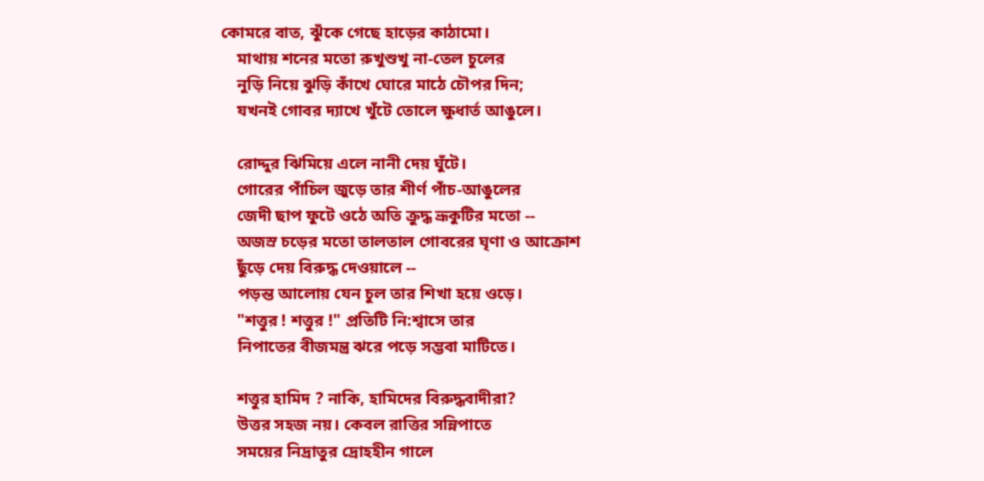কোমরে বাত, ঝুঁকে গেছে হাড়ের কাঠামো।
    মাথায় শনের মতো রুখুশুখু না-তেল চুলের
    নুড়ি নিয়ে ঝুড়ি কাঁখে ঘোরে মাঠে চৌপর দিন;
    যখনই গোবর দ্যাখে খুঁটে তোলে ক্ষুধার্ত আঙুলে।

    রোদ্দুর ঝিমিয়ে এলে নানী দেয় ঘুঁটে।
    গোরের পাঁচিল জুড়ে তার শীর্ণ পাঁচ-আঙুলের
    জেদী ছাপ ফুটে ওঠে অতি ক্রুদ্ধ ভ্রূকুটির মতো --
    অজস্র চড়ের মতো তালতাল গোবরের ঘৃণা ও আক্রোশ
    ছুঁড়ে দেয় বিরুদ্ধ দেওয়ালে --
    পড়ন্ত আলোয় যেন চুল তার শিখা হয়ে ওড়ে।
    "শত্তুর ! শত্তুর !" প্রতিটি নি:শ্বাসে তার
    নিপাতের বীজমন্ত্র ঝরে পড়ে সম্ভবা মাটিতে।

    শত্তুর হামিদ ? নাকি, হামিদের বিরুদ্ধবাদীরা?
    উত্তর সহজ নয়। কেবল রাত্তির সন্নিপাতে
    সময়ের নিদ্রাতুর দ্রোহহীন গালে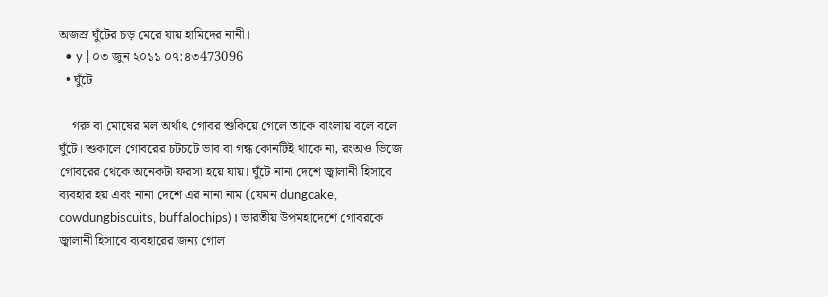অজস্র ঘুঁটের চড় মেরে যায় হামিদের নানী।
  • y | ০৩ জুন ২০১১ ০৭:৪৩473096
  • ঘুঁটে

    গরু বা মোষের মল অর্থাৎ গোবর শুকিয়ে গেলে তাকে বাংলায় বলে বলে ঘুঁটে। শুকালে গোবরের চটচটে ভাব বা গন্ধ কোনটিই থাকে না, রংঅও ভিজে গোবরের থেকে অনেকটা ফরসা হয়ে যায়। ঘুঁটে নানা দেশে জ্বালানী হিসাবে ব্যবহার হয় এবং নানা দেশে এর নানা নাম (যেমন dungcake, cowdungbiscuits, buffalochips)। ভারতীয় উপমহাদেশে গোবরকে জ্বালানী হিসাবে ব্যবহারের জন্য গোল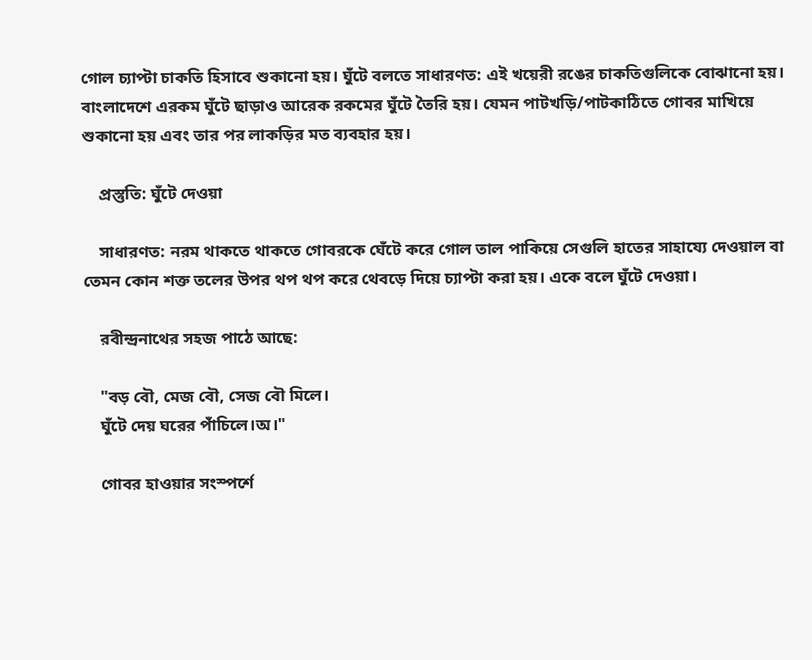গোল চ্যাপ্টা চাকতি হিসাবে শুকানো হয়। ঘুঁটে বলতে সাধারণত: এই খয়েরী রঙের চাকতিগুলিকে বোঝানো হয়। বাংলাদেশে এরকম ঘুঁটে ছাড়াও আরেক রকমের ঘুঁটে তৈরি হয়। যেমন পাটখড়ি/পাটকাঠিতে গোবর মাখিয়ে শুকানো হয় এবং তার পর লাকড়ির মত ব্যবহার হয়।

    প্রস্তুতি: ঘুঁটে দেওয়া

    সাধারণত: নরম থাকতে থাকতে গোবরকে ঘেঁটে করে গোল তাল পাকিয়ে সেগুলি হাতের সাহায্যে দেওয়াল বা তেমন কোন শক্ত তলের উপর থপ থপ করে থেবড়ে দিয়ে চ্যাপ্টা করা হয়। একে বলে ঘুঁটে দেওয়া।

    রবীন্দ্রনাথের সহজ পাঠে আছে:

    "বড় বৌ, মেজ বৌ, সেজ বৌ মিলে।
    ঘুঁটে দেয় ঘরের পাঁচিলে।অ।"

    গোবর হাওয়ার সংস্পর্শে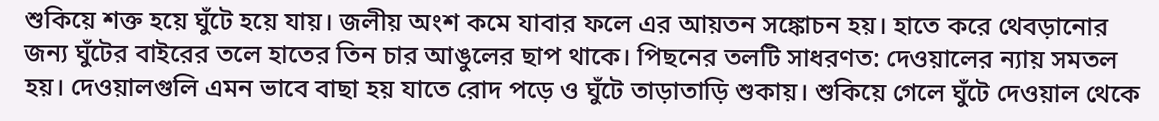শুকিয়ে শক্ত হয়ে ঘুঁটে হয়ে যায়। জলীয় অংশ কমে যাবার ফলে এর আয়তন সঙ্কোচন হয়। হাতে করে থেবড়ানোর জন্য ঘুঁটের বাইরের তলে হাতের তিন চার আঙুলের ছাপ থাকে। পিছনের তলটি সাধরণত: দেওয়ালের ন্যায় সমতল হয়। দেওয়ালগুলি এমন ভাবে বাছা হয় যাতে রোদ পড়ে ও ঘুঁটে তাড়াতাড়ি শুকায়। শুকিয়ে গেলে ঘুঁটে দেওয়াল থেকে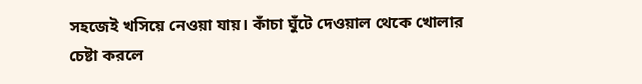সহজেই খসিয়ে নেওয়া যায়। কাঁচা ঘুঁটে দেওয়াল থেকে খোলার চেষ্টা করলে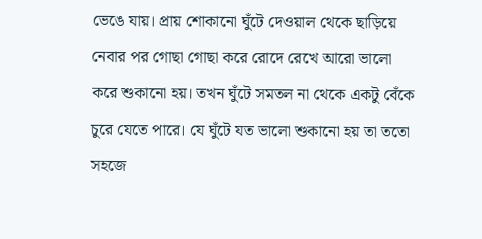ভেঙে যায়। প্রায় শোকানো ঘুঁটে দেওয়াল থেকে ছাড়িয়ে নেবার পর গোছা গোছা করে রোদে রেখে আরো ভালো করে শুকানো হয়। তখন ঘুঁটে সমতল না থেকে একটু বেঁকে চুরে যেতে পারে। যে ঘুঁটে যত ভালো শুকানো হয় তা ততো সহজে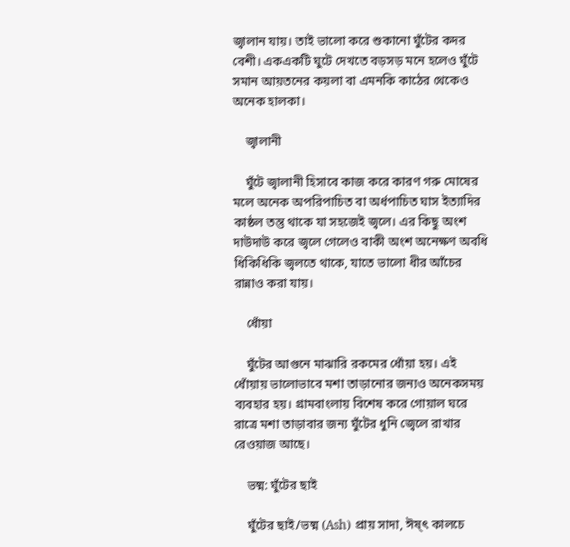জ্বালান যায়। তাই ভালো করে শুকানো ঘুঁটের কদর বেশী। একএকটি ঘুটে দেখতে বড়সড় মনে হলেও ঘুঁটে সমান আয়তনের কয়লা বা এমনকি কাঠের থেকেও অনেক হালকা।

    জ্বালানী

    ঘুঁটে জ্বালানী হিসাবে কাজ করে কারণ গরু মোষের মলে অনেক অপরিপাচিত বা অর্ধপাচিত ঘাস ইত্যাদির কাষ্ঠল তন্তু থাকে যা সহজেই জ্বলে। এর কিছু অংশ দাউদাউ করে জ্বলে গেলেও বাকী অংশ অনেক্ষণ অবধি ধিকিধিকি জ্বলতে থাকে, যাতে ভালো ধীর আঁচের রান্নাও করা যায়।

    ধোঁয়া

    ঘুঁটের আগুনে মাঝারি রকমের ধোঁয়া হয়। এই ধোঁয়ায় ভালোভাবে মশা তাড়ানোর জন্যও অনেকসময় ব্যবহার হয়। গ্রামবাংলায় বিশেষ করে গোয়াল ঘরে রাত্রে মশা তাড়াবার জন্য ঘুঁটের ধুনি জ্বেলে রাখার রেওয়াজ আছে।

    ভষ্ম: ঘুঁটের ছাই

    ঘুঁটের ছাই/ভষ্ম (Ash) প্রায় সাদা, ঈষ্‌ৎ কালচে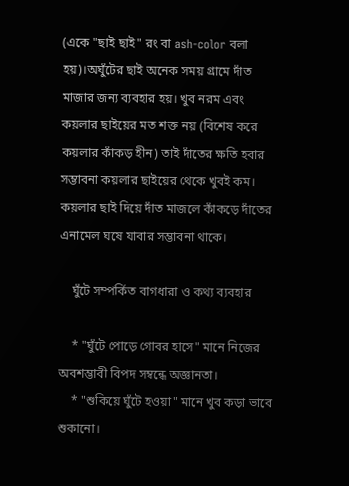(একে "ছাই ছাই" রং বা ash-color বলা হয়)।অঘুঁটের ছাই অনেক সময় গ্রামে দাঁত মাজার জন্য ব্যবহার হয়। খুব নরম এবং কয়লার ছাইয়ের মত শক্ত নয় (বিশেষ করে কয়লার কাঁকড় হীন) তাই দাঁতের ক্ষতি হবার সম্ভাবনা কয়লার ছাইয়ের থেকে খুবই কম। কয়লার ছাই দিয়ে দাঁত মাজলে কাঁকড়ে দাঁতের এনামেল ঘষে যাবার সম্ভাবনা থাকে।

    ঘুঁটে সম্পর্কিত বাগধারা ও কথ্য ব্যবহার

    * "ঘুঁটে পোড়ে গোবর হাসে" মানে নিজের অবশম্ভাবী বিপদ সম্বন্ধে অজ্ঞানতা।
    * "শুকিয়ে ঘুঁটে হওয়া" মানে খুব কড়া ভাবে শুকানো।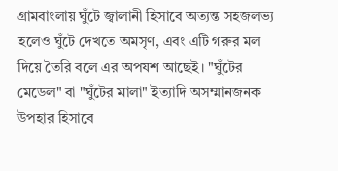গ্রামবাংলায় ঘুঁটে জ্বালানী হিসাবে অত্যন্ত সহজলভ্য হলেও ঘুঁটে দেখতে অমসৃণ, এবং এটি গরুর মল দিয়ে তৈরি বলে এর অপযশ আছেই। "ঘুঁটের মেডেল" বা "ঘুঁটের মালা" ইত্যাদি অসম্মানজনক উপহার হিসাবে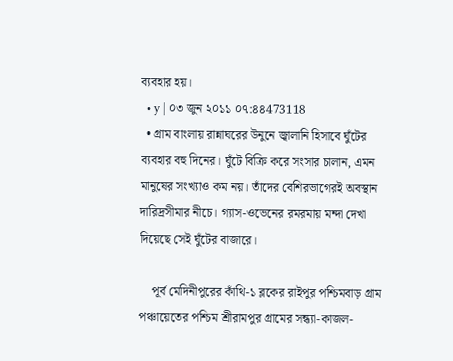ব্যবহার হয়।
  • y | ০৩ জুন ২০১১ ০৭:৪৪473118
  • গ্রাম বাংলায় রান্নাঘরের উনুনে জ্বালানি হিসাবে ঘুঁটের ব্যবহার বহু দিনের। ঘুঁটে বিক্রি করে সংসার চালান, এমন মানুষের সংখ্যাও কম নয়। তাঁদের বেশিরভাগেরই অবস্থান দারিদ্রসীমার নীচে। গ্যাস-ওভেনের রমরমায় মন্দা দেখা দিয়েছে সেই ঘুঁটের বাজারে।

    পূর্ব মেদিনীপুরের কাঁথি-১ ব্লকের রাইপুর পশ্চিমবাড় গ্রাম পঞ্চায়েতের পশ্চিম শ্রীরামপুর গ্রামের সন্ধ্যা-কাজল-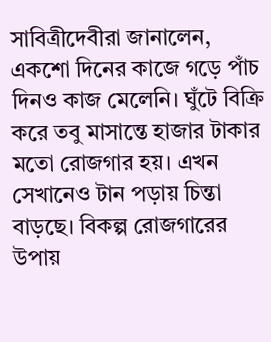সাবিত্রীদেবীরা জানালেন, একশো দিনের কাজে গড়ে পাঁচ দিনও কাজ মেলেনি। ঘুঁটে বিক্রি করে তবু মাসান্তে হাজার টাকার মতো রোজগার হয়। এখন সেখানেও টান পড়ায় চিন্তা বাড়ছে। বিকল্প রোজগারের উপায়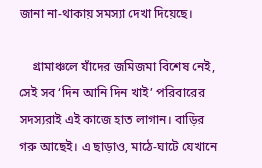জানা না-থাকায় সমস্যা দেখা দিয়েছে।

    গ্রামাঞ্চলে যাঁদের জমিজমা বিশেষ নেই, সেই সব ‘দিন আনি দিন খাই’ পরিবারের সদস্যরাই এই কাজে হাত লাগান। বাড়ির গরু আছেই। এ ছাড়াও, মাঠে-ঘাটে যেখানে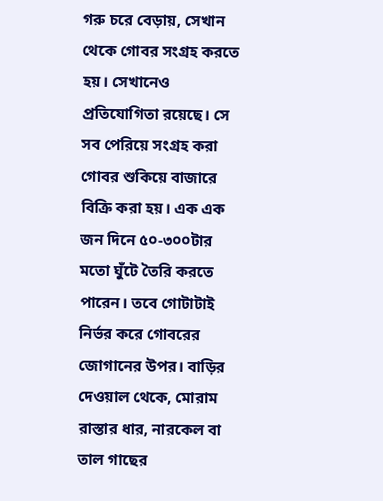গরু চরে বেড়ায়, সেখান থেকে গোবর সংগ্রহ করতে হয়। সেখানেও প্রতিযোগিতা রয়েছে। সে সব পেরিয়ে সংগ্রহ করা গোবর শুকিয়ে বাজারে বিক্রি করা হয়। এক এক জন দিনে ৫০-৩০০টার মতো ঘুঁটে তৈরি করতে পারেন। তবে গোটাটাই নির্ভর করে গোবরের জোগানের উপর। বাড়ির দেওয়াল থেকে, মোরাম রাস্তার ধার, নারকেল বা তাল গাছের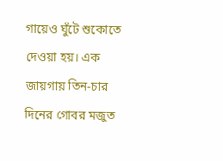গায়েও ঘুঁটে শুকোতে দেওয়া হয়। এক জায়গায় তিন-চার দিনের গোবর মজুত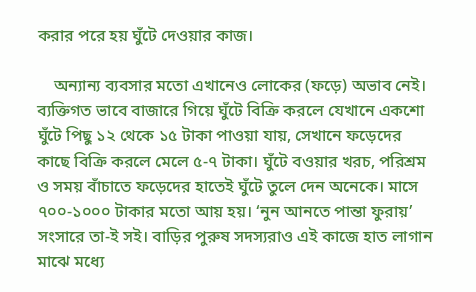করার পরে হয় ঘুঁটে দেওয়ার কাজ।

    অন্যান্য ব্যবসার মতো এখানেও লোকের (ফড়ে) অভাব নেই। ব্যক্তিগত ভাবে বাজারে গিয়ে ঘুঁটে বিক্রি করলে যেখানে একশো ঘুঁটে পিছু ১২ থেকে ১৫ টাকা পাওয়া যায়, সেখানে ফড়েদের কাছে বিক্রি করলে মেলে ৫-৭ টাকা। ঘুঁটে বওয়ার খরচ, পরিশ্রম ও সময় বাঁচাতে ফড়েদের হাতেই ঘুঁটে তুলে দেন অনেকে। মাসে ৭০০-১০০০ টাকার মতো আয় হয়। ‘নুন আনতে পান্তা ফুরায়’ সংসারে তা-ই সই। বাড়ির পুরুষ সদস্যরাও এই কাজে হাত লাগান মাঝে মধ্যে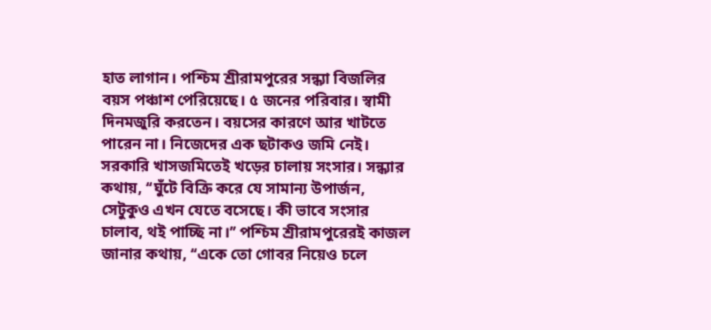হাত লাগান। পশ্চিম শ্রীরামপুরের সন্ধ্যা বিজলির বয়স পঞ্চাশ পেরিয়েছে। ৫ জনের পরিবার। স্বামী দিনমজুরি করতেন। বয়সের কারণে আর খাটতে পারেন না। নিজেদের এক ছটাকও জমি নেই। সরকারি খাসজমিতেই খড়ের চালায় সংসার। সন্ধ্যার কথায়, ‘‘ঘুঁটে বিক্রি করে যে সামান্য উপার্জন, সেটুকুও এখন যেতে বসেছে। কী ভাবে সংসার চালাব, থই পাচ্ছি না।’’ পশ্চিম শ্রীরামপুরেরই কাজল জানার কথায়, ‘‘একে তো গোবর নিয়েও চলে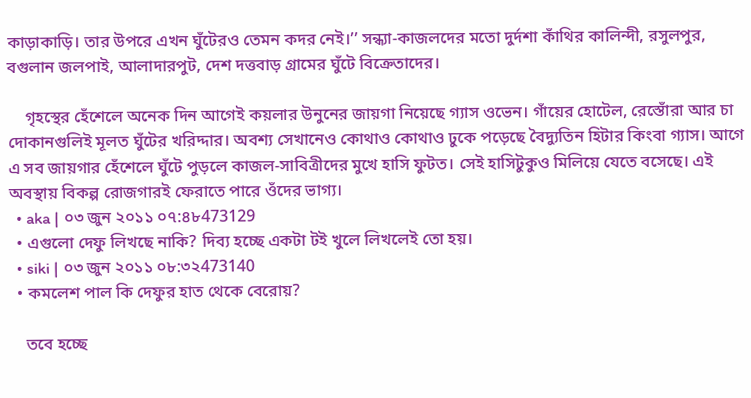কাড়াকাড়ি। তার উপরে এখন ঘুঁটেরও তেমন কদর নেই।’’ সন্ধ্যা-কাজলদের মতো দুর্দশা কাঁথির কালিন্দী, রসুলপুর, বগুলান জলপাই, আলাদারপুট, দেশ দত্তবাড় গ্রামের ঘুঁটে বিক্রেতাদের।

    গৃহস্থের হেঁশেলে অনেক দিন আগেই কয়লার উনুনের জায়গা নিয়েছে গ্যাস ওভেন। গাঁয়ের হোটেল, রেস্তোঁরা আর চা দোকানগুলিই মূলত ঘুঁটের খরিদ্দার। অবশ্য সেখানেও কোথাও কোথাও ঢুকে পড়েছে বৈদ্যুতিন হিটার কিংবা গ্যাস। আগে এ সব জায়গার হেঁশেলে ঘুঁটে পুড়লে কাজল-সাবিত্রীদের মুখে হাসি ফুটত। সেই হাসিটুকুও মিলিয়ে যেতে বসেছে। এই অবস্থায় বিকল্প রোজগারই ফেরাতে পারে ওঁদের ভাগ্য।
  • aka | ০৩ জুন ২০১১ ০৭:৪৮473129
  • এগুলো দেফু লিখছে নাকি? দিব্য হচ্ছে একটা টই খুলে লিখলেই তো হয়।
  • siki | ০৩ জুন ২০১১ ০৮:৩২473140
  • কমলেশ পাল কি দেফুর হাত থেকে বেরোয়?

    তবে হচ্ছে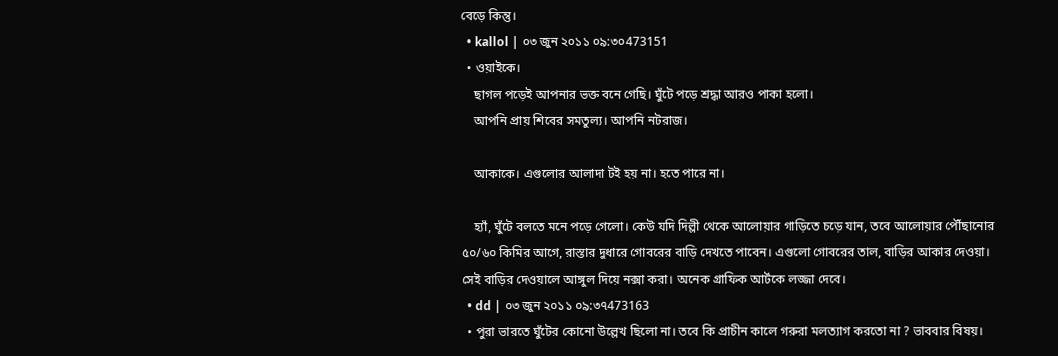বেড়ে কিন্তু।
  • kallol | ০৩ জুন ২০১১ ০৯:৩০473151
  • ওয়াইকে।
    ছাগল পড়েই আপনার ভক্ত বনে গেছি। ঘুঁটে পড়ে শ্রদ্ধা আরও পাকা হলো।
    আপনি প্রায় শিবের সমতুল্য। আপনি নটরাজ।

    আকাকে। এগুলোর আলাদা টই হয় না। হতে পারে না।

    হ্যাঁ, ঘুঁটে বলতে মনে পড়ে গেলো। কেউ যদি দিল্লী থেকে আলোয়ার গাড়িতে চড়ে যান, তবে আলোয়ার পৌঁছানোর ৫০/৬০ কিমির আগে, রাস্তার দুধারে গোবরের বাড়ি দেখতে পাবেন। এগুলো গোবরের তাল, বাড়ির আকার দেওয়া। সেই বাড়ির দেওয়ালে আঙ্গুল দিয়ে নক্সা করা। অনেক গ্রাফিক আর্টকে লজ্জা দেবে।
  • dd | ০৩ জুন ২০১১ ০৯:৩৭473163
  • পুরা ভারতে ঘুঁটের কোনো উল্লেখ ছিলো না। তবে কি প্রাচীন কালে গরুরা মলত্যাগ করতো না ? ভাববার বিষয়।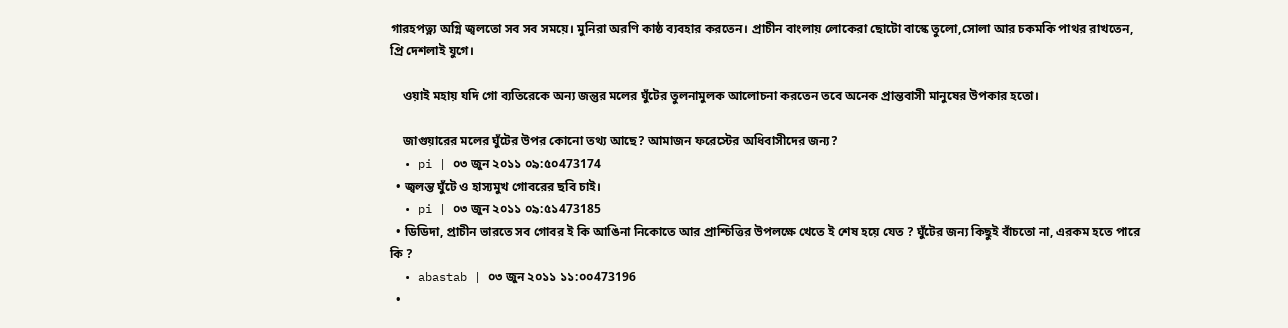গারহপত্ন্য অগ্নি জ্বলতো সব সব সময়ে। মুনিরা অরণি কাষ্ঠ ব্যবহার করতেন। প্রাচীন বাংলায় লোকেরা ছোটো বাস্কে তুলো,সোলা আর চকমকি পাথর রাখতেন, প্রি দেশলাই যুগে।

    ওয়াই মহায় যদি গো ব্যতিরেকে অন্য জন্তুর মলের ঘুঁটের তুলনামুলক আলোচনা করতেন তবে অনেক প্রান্তবাসী মানুষের উপকার হতো।

    জাগুয়ারের মলের ঘুঁটের উপর কোনো তথ্য আছে? আমাজন ফরেস্টের অধিবাসীদের জন্য?
  • pi | ০৩ জুন ২০১১ ০৯:৫০473174
  • জ্বলন্ত ঘুঁটে ও হাস্যমুখ গোবরের ছবি চাই।
  • pi | ০৩ জুন ২০১১ ০৯:৫১473185
  • ডিডিদা, প্রাচীন ভারতে সব গোবর ই কি আঙিনা নিকোতে আর প্রাশ্চিত্তির উপলক্ষে খেতে ই শেষ হয়ে যেত ? ঘুঁটের জন্য কিছুই বাঁচতো না, এরকম হতে পারে কি ?
  • abastab | ০৩ জুন ২০১১ ১১:০০473196
  •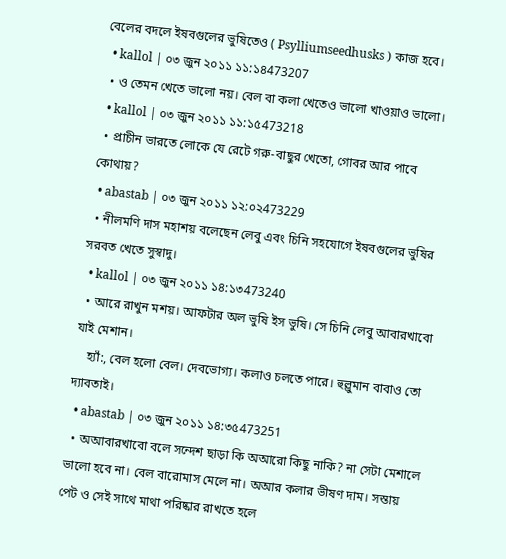বেলের বদলে ইষবগুলের ভুষিতেও ( Psylliumseedhusks ) কাজ হবে।
  • kallol | ০৩ জুন ২০১১ ১১:১৪473207
  • ও তেমন খেতে ভালো নয়। বেল বা কলা খেতেও ভালো খাওয়াও ভালো।
  • kallol | ০৩ জুন ২০১১ ১১:১৫473218
  • প্রাচীন ভারতে লোকে যে রেটে গরু-বাছুর খেতো, গোবর আর পাবে কোথায়?
  • abastab | ০৩ জুন ২০১১ ১২:০২473229
  • নীলমণি দাস মহাশয় বলেছেন লেবু এবং চিনি সহযোগে ইষবগুলের ভুষির সরবত খেতে সুস্বাদু।
  • kallol | ০৩ জুন ২০১১ ১৪:১৩473240
  • আরে রাখুন মশয়। আফটার অল ভুষি ইস ভুষি। সে চিনি লেবু আবারখাবো যাই মেশান।
    হ্যাঁ:, বেল হলো বেল। দেবভোগ্য। কলাও চলতে পারে। হুল্লুমান বাবাও তো দ্যাবতাই।
  • abastab | ০৩ জুন ২০১১ ১৪:৩৫473251
  • অআবারখাবো বলে সন্দেশ ছাড়া কি অআরো কিছু নাকি? না সেটা মেশালে ভালো হবে না। বেল বারোমাস মেলে না। অআর কলার ভীষণ দাম। সস্তায় পেট ও সেই সাথে মাথা পরিষ্কার রাখতে হলে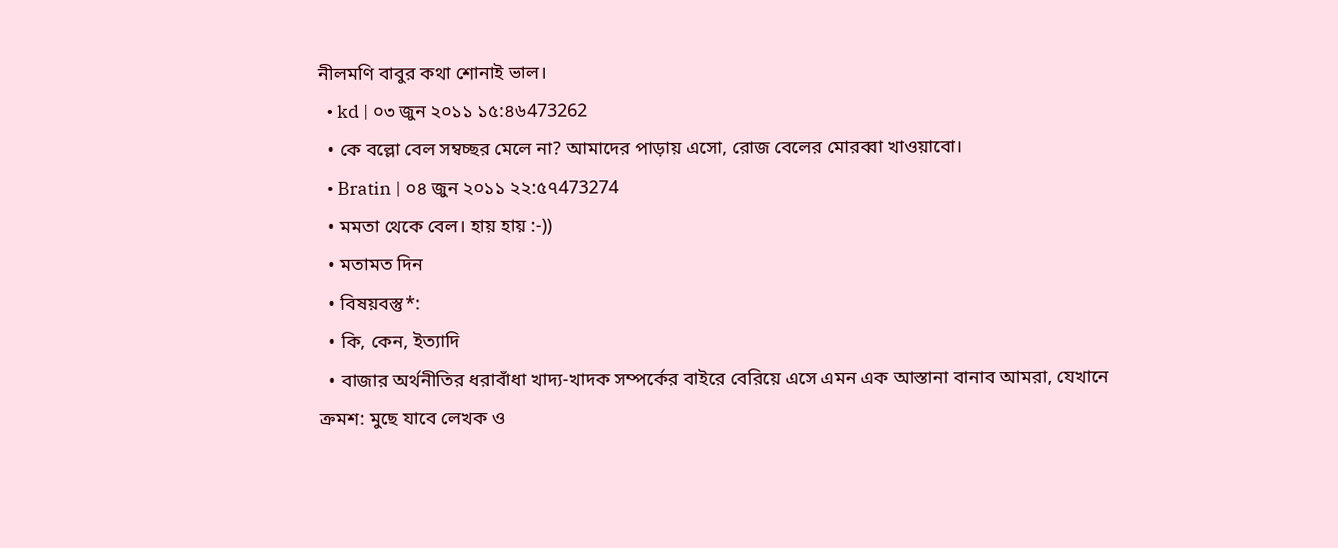নীলমণি বাবুর কথা শোনাই ভাল।
  • kd | ০৩ জুন ২০১১ ১৫:৪৬473262
  • কে বল্লো বেল সম্বচ্ছর মেলে না? আমাদের পাড়ায় এসো, রোজ বেলের মোরব্বা খাওয়াবো।
  • Bratin | ০৪ জুন ২০১১ ২২:৫৭473274
  • মমতা থেকে বেল। হায় হায় :-))
  • মতামত দিন
  • বিষয়বস্তু*:
  • কি, কেন, ইত্যাদি
  • বাজার অর্থনীতির ধরাবাঁধা খাদ্য-খাদক সম্পর্কের বাইরে বেরিয়ে এসে এমন এক আস্তানা বানাব আমরা, যেখানে ক্রমশ: মুছে যাবে লেখক ও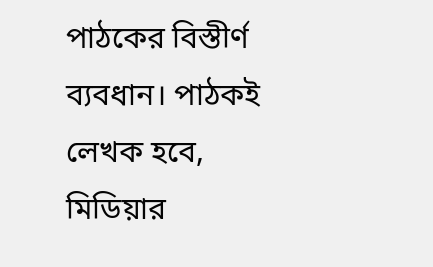পাঠকের বিস্তীর্ণ ব্যবধান। পাঠকই লেখক হবে, মিডিয়ার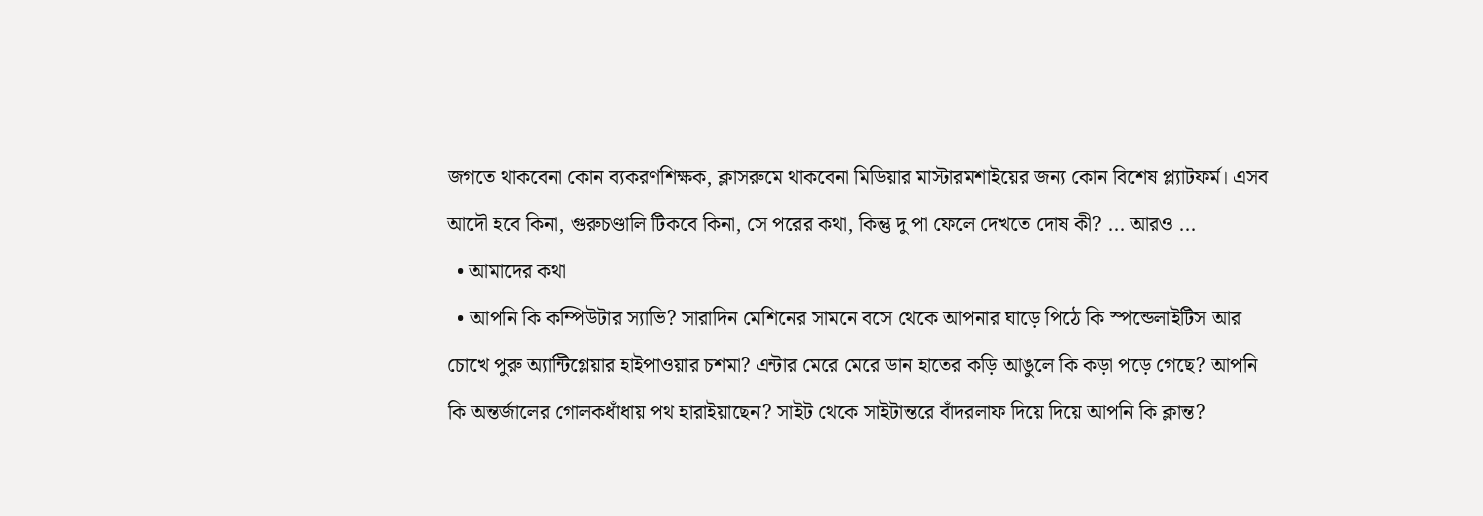জগতে থাকবেনা কোন ব্যকরণশিক্ষক, ক্লাসরুমে থাকবেনা মিডিয়ার মাস্টারমশাইয়ের জন্য কোন বিশেষ প্ল্যাটফর্ম। এসব আদৌ হবে কিনা, গুরুচণ্ডালি টিকবে কিনা, সে পরের কথা, কিন্তু দু পা ফেলে দেখতে দোষ কী? ... আরও ...
  • আমাদের কথা
  • আপনি কি কম্পিউটার স্যাভি? সারাদিন মেশিনের সামনে বসে থেকে আপনার ঘাড়ে পিঠে কি স্পন্ডেলাইটিস আর চোখে পুরু অ্যান্টিগ্লেয়ার হাইপাওয়ার চশমা? এন্টার মেরে মেরে ডান হাতের কড়ি আঙুলে কি কড়া পড়ে গেছে? আপনি কি অন্তর্জালের গোলকধাঁধায় পথ হারাইয়াছেন? সাইট থেকে সাইটান্তরে বাঁদরলাফ দিয়ে দিয়ে আপনি কি ক্লান্ত?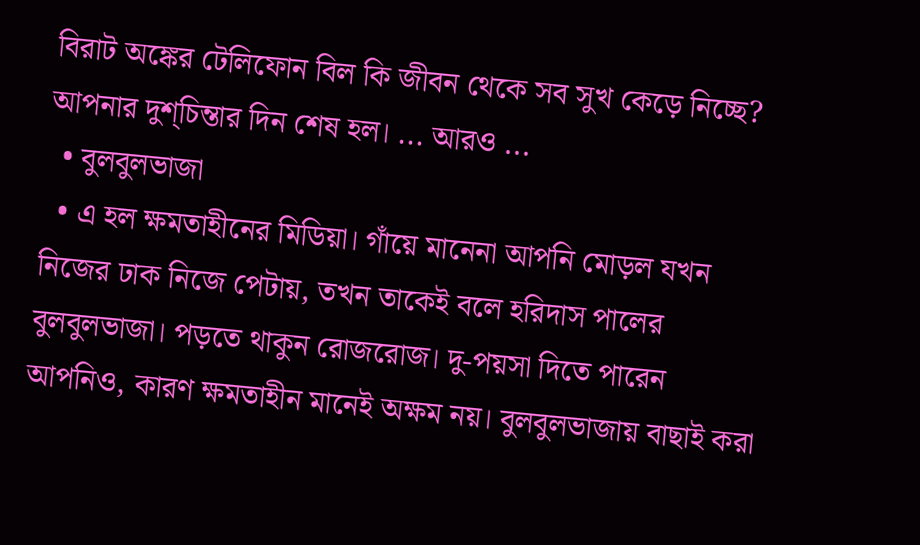বিরাট অঙ্কের টেলিফোন বিল কি জীবন থেকে সব সুখ কেড়ে নিচ্ছে? আপনার দুশ্‌চিন্তার দিন শেষ হল। ... আরও ...
  • বুলবুলভাজা
  • এ হল ক্ষমতাহীনের মিডিয়া। গাঁয়ে মানেনা আপনি মোড়ল যখন নিজের ঢাক নিজে পেটায়, তখন তাকেই বলে হরিদাস পালের বুলবুলভাজা। পড়তে থাকুন রোজরোজ। দু-পয়সা দিতে পারেন আপনিও, কারণ ক্ষমতাহীন মানেই অক্ষম নয়। বুলবুলভাজায় বাছাই করা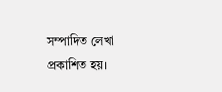সম্পাদিত লেখা প্রকাশিত হয়।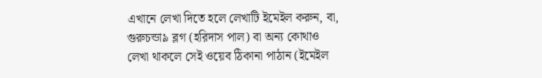এখানে লেখা দিতে হলে লেখাটি ইমেইল করুন, বা, গুরুচন্ডা৯ ব্লগ (হরিদাস পাল) বা অন্য কোথাও লেখা থাকলে সেই ওয়েব ঠিকানা পাঠান (ইমেইল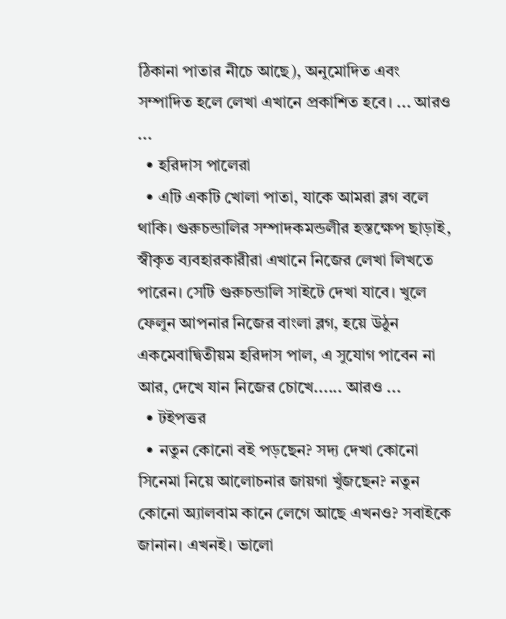ঠিকানা পাতার নীচে আছে), অনুমোদিত এবং সম্পাদিত হলে লেখা এখানে প্রকাশিত হবে। ... আরও ...
  • হরিদাস পালেরা
  • এটি একটি খোলা পাতা, যাকে আমরা ব্লগ বলে থাকি। গুরুচন্ডালির সম্পাদকমন্ডলীর হস্তক্ষেপ ছাড়াই, স্বীকৃত ব্যবহারকারীরা এখানে নিজের লেখা লিখতে পারেন। সেটি গুরুচন্ডালি সাইটে দেখা যাবে। খুলে ফেলুন আপনার নিজের বাংলা ব্লগ, হয়ে উঠুন একমেবাদ্বিতীয়ম হরিদাস পাল, এ সুযোগ পাবেন না আর, দেখে যান নিজের চোখে...... আরও ...
  • টইপত্তর
  • নতুন কোনো বই পড়ছেন? সদ্য দেখা কোনো সিনেমা নিয়ে আলোচনার জায়গা খুঁজছেন? নতুন কোনো অ্যালবাম কানে লেগে আছে এখনও? সবাইকে জানান। এখনই। ভালো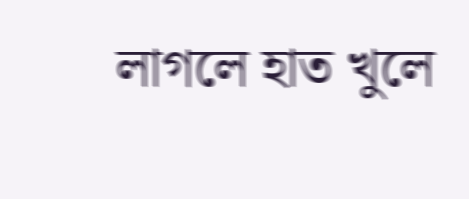লাগলে হাত খুলে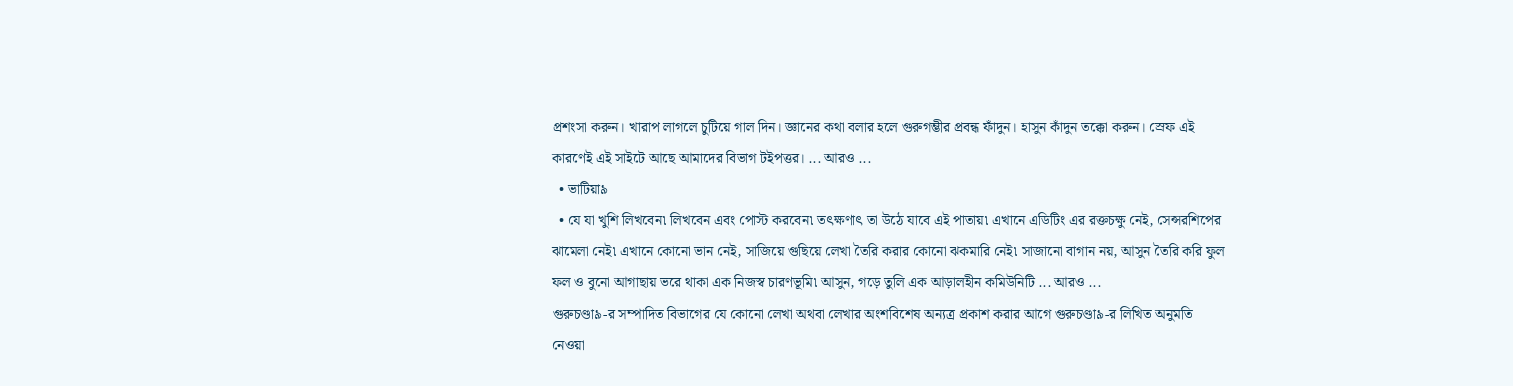প্রশংসা করুন। খারাপ লাগলে চুটিয়ে গাল দিন। জ্ঞানের কথা বলার হলে গুরুগম্ভীর প্রবন্ধ ফাঁদুন। হাসুন কাঁদুন তক্কো করুন। স্রেফ এই কারণেই এই সাইটে আছে আমাদের বিভাগ টইপত্তর। ... আরও ...
  • ভাটিয়া৯
  • যে যা খুশি লিখবেন৷ লিখবেন এবং পোস্ট করবেন৷ তৎক্ষণাৎ তা উঠে যাবে এই পাতায়৷ এখানে এডিটিং এর রক্তচক্ষু নেই, সেন্সরশিপের ঝামেলা নেই৷ এখানে কোনো ভান নেই, সাজিয়ে গুছিয়ে লেখা তৈরি করার কোনো ঝকমারি নেই৷ সাজানো বাগান নয়, আসুন তৈরি করি ফুল ফল ও বুনো আগাছায় ভরে থাকা এক নিজস্ব চারণভূমি৷ আসুন, গড়ে তুলি এক আড়ালহীন কমিউনিটি ... আরও ...
গুরুচণ্ডা৯-র সম্পাদিত বিভাগের যে কোনো লেখা অথবা লেখার অংশবিশেষ অন্যত্র প্রকাশ করার আগে গুরুচণ্ডা৯-র লিখিত অনুমতি নেওয়া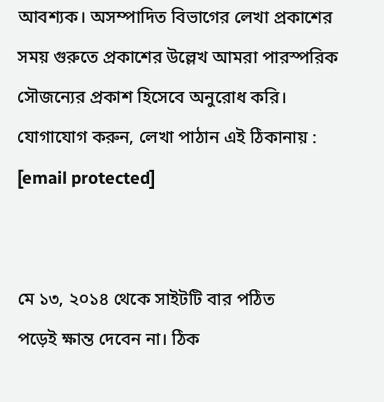আবশ্যক। অসম্পাদিত বিভাগের লেখা প্রকাশের সময় গুরুতে প্রকাশের উল্লেখ আমরা পারস্পরিক সৌজন্যের প্রকাশ হিসেবে অনুরোধ করি। যোগাযোগ করুন, লেখা পাঠান এই ঠিকানায় : [email protected]


মে ১৩, ২০১৪ থেকে সাইটটি বার পঠিত
পড়েই ক্ষান্ত দেবেন না। ঠিক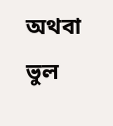অথবা ভুল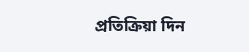প্রতিক্রিয়া দিন